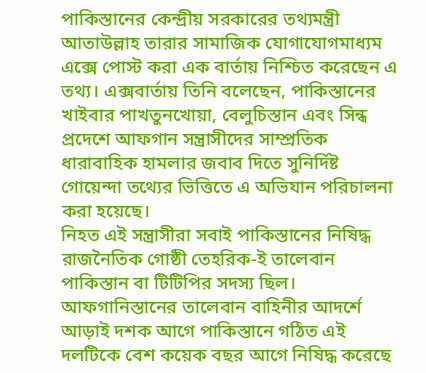পাকিস্তানের কেন্দ্রীয় সরকারের তথ্যমন্ত্রী আতাউল্লাহ তারার সামাজিক যোগাযোগমাধ্যম এক্সে পোস্ট করা এক বার্তায় নিশ্চিত করেছেন এ তথ্য। এক্সবার্তায় তিনি বলেছেন, পাকিস্তানের খাইবার পাখতুনখোয়া, বেলুচিস্তান এবং সিন্ধ প্রদেশে আফগান সন্ত্রাসীদের সাম্প্রতিক ধারাবাহিক হামলার জবাব দিতে সুনির্দিষ্ট গোয়েন্দা তথ্যের ভিত্তিতে এ অভিযান পরিচালনা করা হয়েছে।
নিহত এই সন্ত্রাসীরা সবাই পাকিস্তানের নিষিদ্ধ রাজনৈতিক গোষ্ঠী তেহরিক-ই তালেবান পাকিস্তান বা টিটিপির সদস্য ছিল। আফগানিস্তানের তালেবান বাহিনীর আদর্শে আড়াই দশক আগে পাকিস্তানে গঠিত এই দলটিকে বেশ কয়েক বছর আগে নিষিদ্ধ করেছে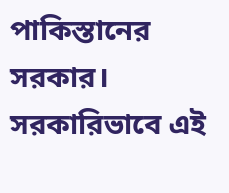পাকিস্তানের সরকার। সরকারিভাবে এই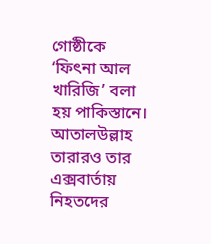গোষ্ঠীকে ‘ফিৎনা আল খারিজি’ বলা হয় পাকিস্তানে। আতালউল্লাহ তারারও তার এক্সবার্তায় নিহতদের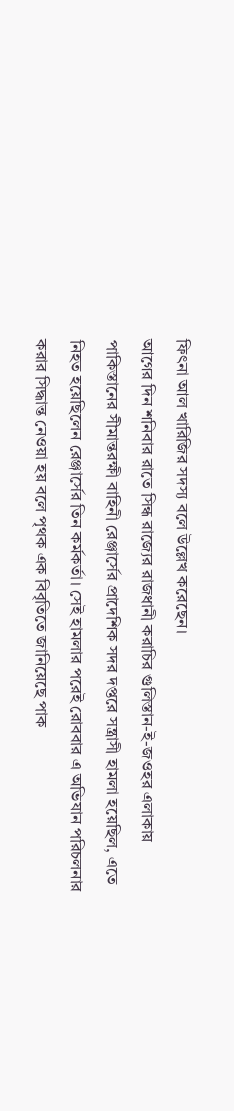ফিৎনা আল খারিজির সদস্য বলে উল্লেখ করেছেন।
আগের দিন শনিবার রাতে সিন্ধ রাজ্যের রাজধানী করাচির গুলিস্তান-ই-জওহর এলাকায় পাকিস্তানের সীমান্তরক্ষী বাহিনী রেঞ্জার্সের প্রাদেশিক সদর দপ্তরে সন্ত্রাসী হামলা হয়েছিল, এতে নিহত হয়েছিলেন রেঞ্জার্সের তিন কর্মকর্তা। সেই হামলার পরেই রোববার এ অভিযান পরিচলনার করার সিদ্ধান্ত নেওয়া হয় বলে পৃথক এক বিবৃতিতে জানিয়েছে পাক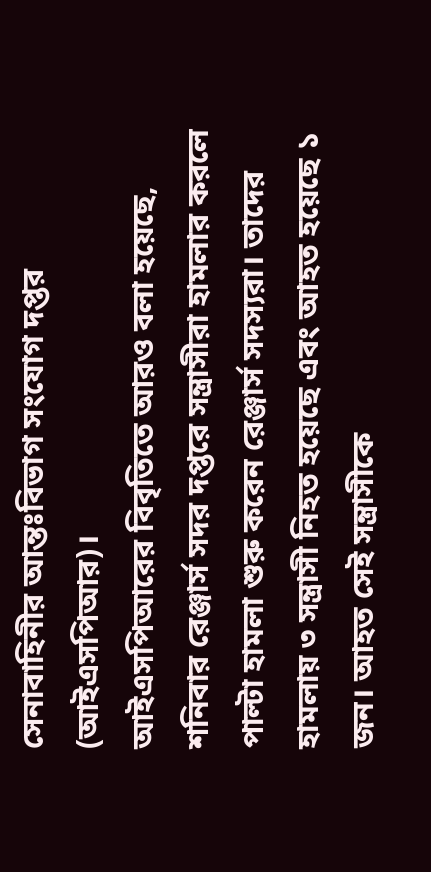সেনাবাহিনীর আন্তঃবিভাগ সংযোগ দপ্তর (আইএসপিআর)।
আইএসপিআরের বিবৃতিতে আরও বলা হয়েছে, শনিবার রেঞ্জার্স সদর দপ্তরে সন্ত্রাসীরা হামলার করলে পাল্টা হামলা শুরু করেন রেঞ্জার্স সদস্যরা। তাদের হামলায় ৩ সন্ত্রাসী নিহত হয়েছে এবং আহত হয়েছে ১ জন। আহত সেই সন্ত্রাসীকে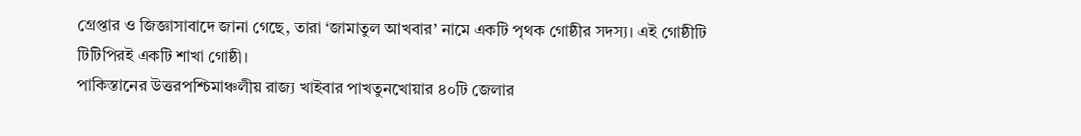গ্রেপ্তার ও জিজ্ঞাসাবাদে জানা গেছে, তারা ‘জামাতুল আখবার’ নামে একটি পৃথক গোষ্ঠীর সদস্য। এই গোষ্ঠীটি টিটিপিরই একটি শাখা গোষ্ঠী।
পাকিস্তানের উত্তরপশ্চিমাঞ্চলীয় রাজ্য খাইবার পাখতুনখোয়ার ৪০টি জেলার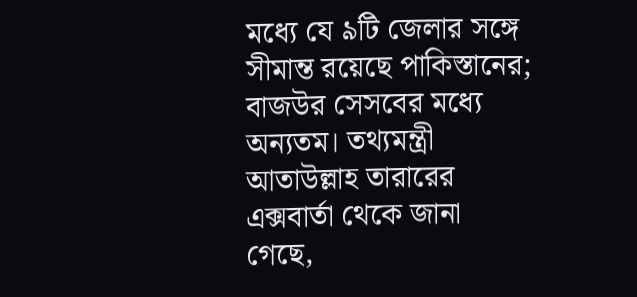মধ্যে যে ৯টি জেলার সঙ্গে সীমান্ত রয়েছে পাকিস্তানের; বাজউর সেসবের মধ্যে অন্যতম। তথ্যমন্ত্রী আতাউল্লাহ তারারের এক্সবার্তা থেকে জানা গেছে,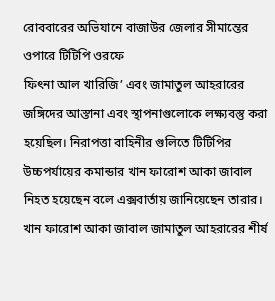রোববারের অভিযানে বাজাউর জেলার সীমান্তের ওপারে টিটিপি ওরফে
ফিৎনা আল খারিজি’ এবং জামাতুল আহরারের জঙ্গিদের আস্তানা এবং স্থাপনাগুলোকে লক্ষ্যবস্তু করা হয়েছিল। নিরাপত্তা বাহিনীর গুলিতে টিটিপির উচ্চপর্যায়ের কমান্ডার খান ফারোশ আকা জাবাল নিহত হয়েছেন বলে এক্সবার্তায় জানিয়েছেন তারার। খান ফারোশ আকা জাবাল জামাতুল আহরারের শীর্ষ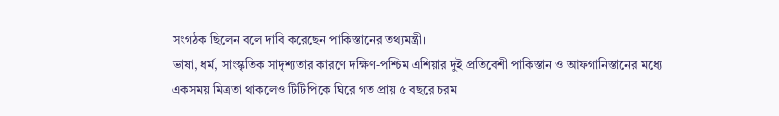সংগঠক ছিলেন বলে দাবি করেছেন পাকিস্তানের তথ্যমন্ত্রী।
ভাষা, ধর্ম, সাংস্কৃতিক সাদৃশ্যতার কারণে দক্ষিণ-পশ্চিম এশিয়ার দুই প্রতিবেশী পাকিস্তান ও আফগানিস্তানের মধ্যে একসময় মিত্রতা থাকলেও টিটিপিকে ঘিরে গত প্রায় ৫ বছরে চরম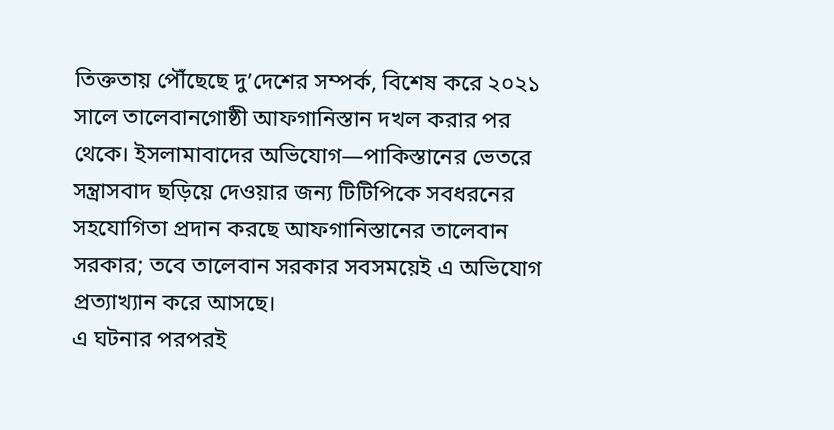তিক্ততায় পৌঁছেছে দু’দেশের সম্পর্ক, বিশেষ করে ২০২১ সালে তালেবানগোষ্ঠী আফগানিস্তান দখল করার পর থেকে। ইসলামাবাদের অভিযোগ—পাকিস্তানের ভেতরে সন্ত্রাসবাদ ছড়িয়ে দেওয়ার জন্য টিটিপিকে সবধরনের সহযোগিতা প্রদান করছে আফগানিস্তানের তালেবান সরকার; তবে তালেবান সরকার সবসময়েই এ অভিযোগ প্রত্যাখ্যান করে আসছে।
এ ঘটনার পরপরই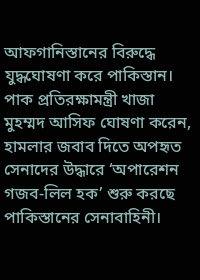আফগানিস্তানের বিরুদ্ধে যুদ্ধঘোষণা করে পাকিস্তান। পাক প্রতিরক্ষামন্ত্রী খাজা মুহম্মদ আসিফ ঘোষণা করেন, হামলার জবাব দিতে অপহৃত সেনাদের উদ্ধারে ‘অপারেশন গজব-লিল হক’ শুরু করছে পাকিস্তানের সেনাবাহিনী।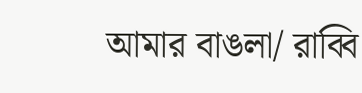আমার বাঙলা/ রাব্বি